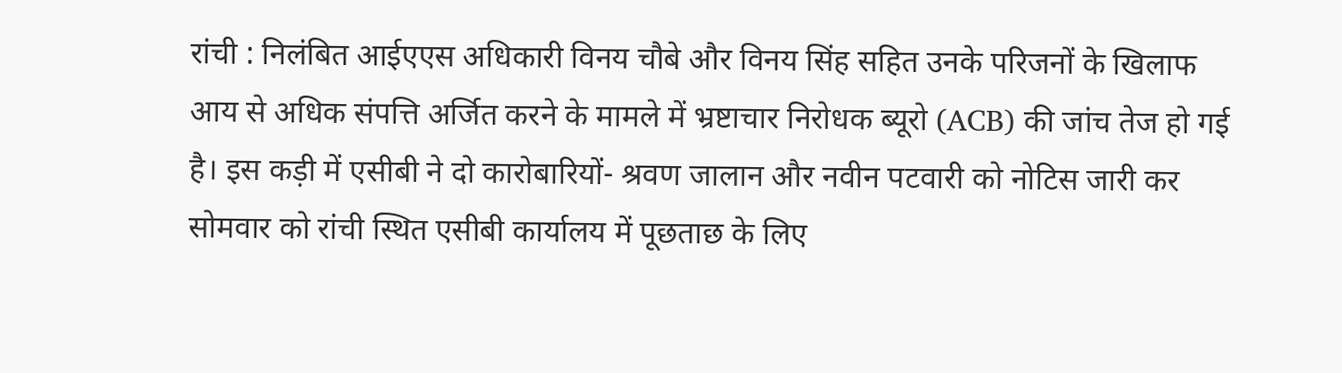रांची : निलंबित आईएएस अधिकारी विनय चौबे और विनय सिंह सहित उनके परिजनों के खिलाफ आय से अधिक संपत्ति अर्जित करने के मामले में भ्रष्टाचार निरोधक ब्यूरो (ACB) की जांच तेज हो गई है। इस कड़ी में एसीबी ने दो कारोबारियों- श्रवण जालान और नवीन पटवारी को नोटिस जारी कर सोमवार को रांची स्थित एसीबी कार्यालय में पूछताछ के लिए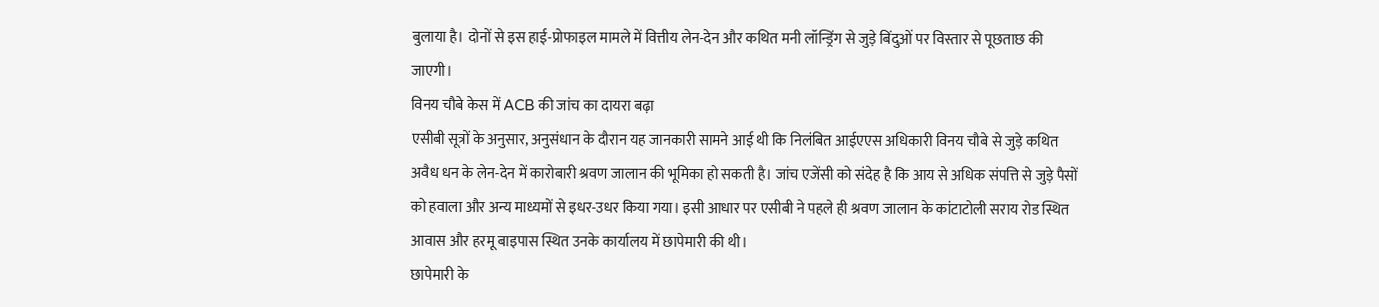बुलाया है। दोनों से इस हाई-प्रोफाइल मामले में वित्तीय लेन-देन और कथित मनी लॉन्ड्रिंग से जुड़े बिंदुओं पर विस्तार से पूछताछ की जाएगी।
विनय चौबे केस में ACB की जांच का दायरा बढ़ा
एसीबी सूत्रों के अनुसार, अनुसंधान के दौरान यह जानकारी सामने आई थी कि निलंबित आईएएस अधिकारी विनय चौबे से जुड़े कथित अवैध धन के लेन-देन में कारोबारी श्रवण जालान की भूमिका हो सकती है। जांच एजेंसी को संदेह है कि आय से अधिक संपत्ति से जुड़े पैसों को हवाला और अन्य माध्यमों से इधर-उधर किया गया। इसी आधार पर एसीबी ने पहले ही श्रवण जालान के कांटाटोली सराय रोड स्थित आवास और हरमू बाइपास स्थित उनके कार्यालय में छापेमारी की थी।
छापेमारी के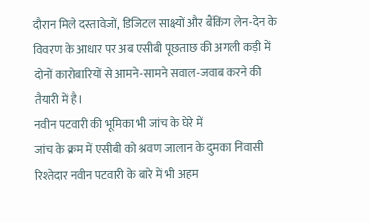दौरान मिले दस्तावेजों, डिजिटल साक्ष्यों और बैंकिंग लेन-देन के विवरण के आधार पर अब एसीबी पूछताछ की अगली कड़ी में दोनों कारोबारियों से आमने-सामने सवाल-जवाब करने की तैयारी में है।
नवीन पटवारी की भूमिका भी जांच के घेरे में
जांच के क्रम में एसीबी को श्रवण जालान के दुमका निवासी रिश्तेदार नवीन पटवारी के बारे में भी अहम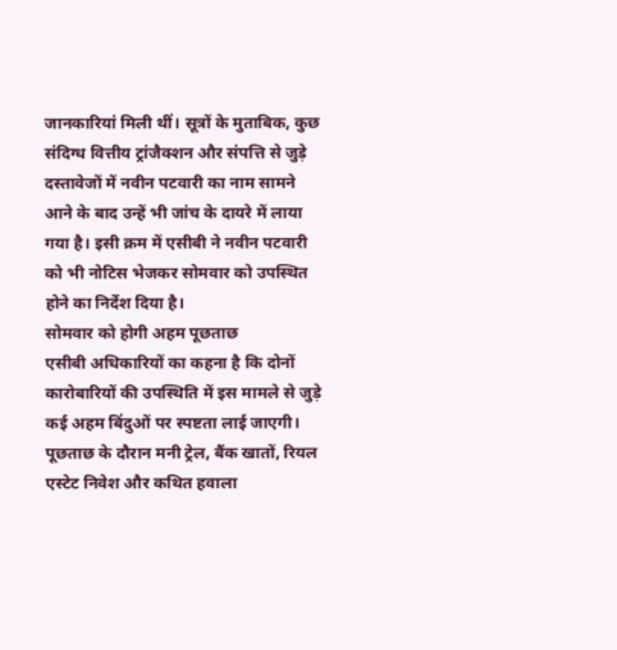जानकारियां मिली थीं। सूत्रों के मुताबिक, कुछ संदिग्ध वित्तीय ट्रांजैक्शन और संपत्ति से जुड़े दस्तावेजों में नवीन पटवारी का नाम सामने आने के बाद उन्हें भी जांच के दायरे में लाया गया है। इसी क्रम में एसीबी ने नवीन पटवारी को भी नोटिस भेजकर सोमवार को उपस्थित होने का निर्देश दिया है।
सोमवार को होगी अहम पूछताछ
एसीबी अधिकारियों का कहना है कि दोनों कारोबारियों की उपस्थिति में इस मामले से जुड़े कई अहम बिंदुओं पर स्पष्टता लाई जाएगी। पूछताछ के दौरान मनी ट्रेल, बैंक खातों, रियल एस्टेट निवेश और कथित हवाला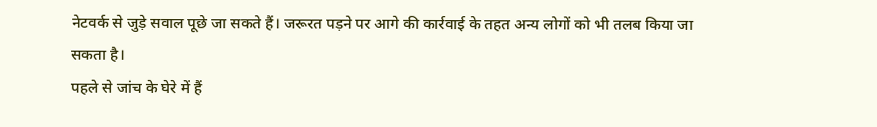नेटवर्क से जुड़े सवाल पूछे जा सकते हैं। जरूरत पड़ने पर आगे की कार्रवाई के तहत अन्य लोगों को भी तलब किया जा सकता है।
पहले से जांच के घेरे में हैं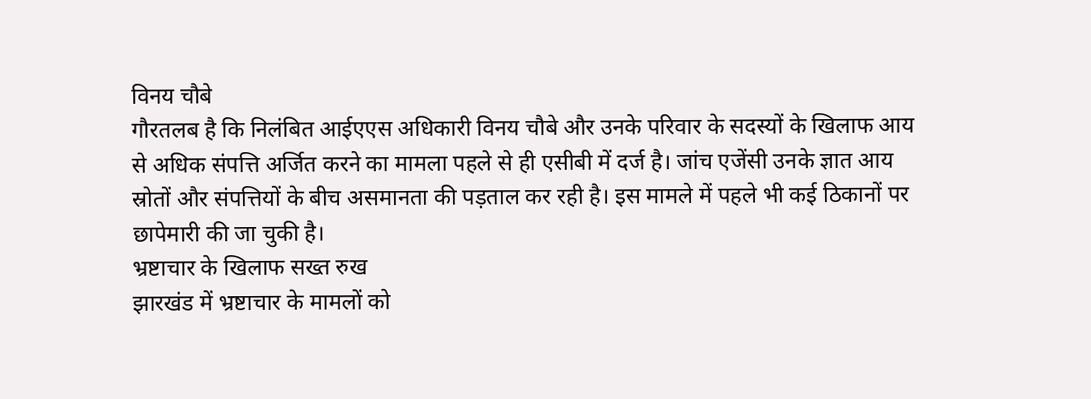विनय चौबे
गौरतलब है कि निलंबित आईएएस अधिकारी विनय चौबे और उनके परिवार के सदस्यों के खिलाफ आय से अधिक संपत्ति अर्जित करने का मामला पहले से ही एसीबी में दर्ज है। जांच एजेंसी उनके ज्ञात आय स्रोतों और संपत्तियों के बीच असमानता की पड़ताल कर रही है। इस मामले में पहले भी कई ठिकानों पर छापेमारी की जा चुकी है।
भ्रष्टाचार के खिलाफ सख्त रुख
झारखंड में भ्रष्टाचार के मामलों को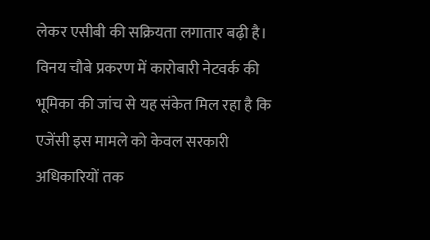लेकर एसीबी की सक्रियता लगातार बढ़ी है। विनय चौबे प्रकरण में कारोबारी नेटवर्क की भूमिका की जांच से यह संकेत मिल रहा है कि एजेंसी इस मामले को केवल सरकारी अधिकारियों तक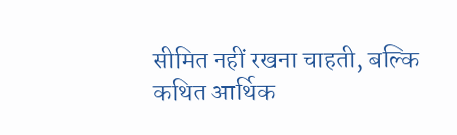सीमित नहीं रखना चाहती, बल्कि कथित आर्थिक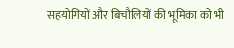सहयोगियों और बिचौलियों की भूमिका को भी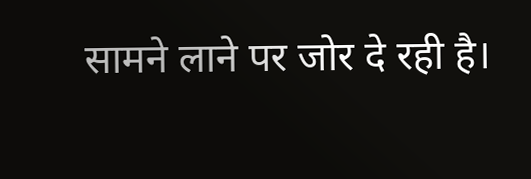सामने लाने पर जोर दे रही है।